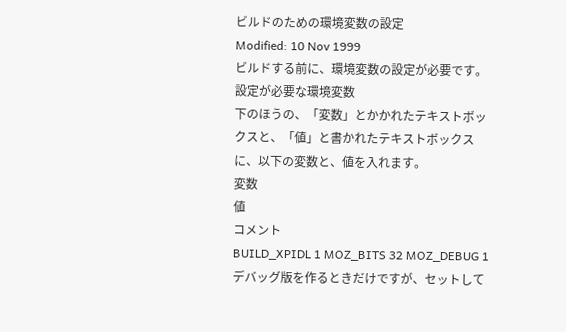ビルドのための環境変数の設定
Modified: 10 Nov 1999
ビルドする前に、環境変数の設定が必要です。
設定が必要な環境変数
下のほうの、「変数」とかかれたテキストボックスと、「値」と書かれたテキストボックスに、以下の変数と、値を入れます。
変数
値
コメント
BUILD_XPIDL 1 MOZ_BITS 32 MOZ_DEBUG 1 デバッグ版を作るときだけですが、セットして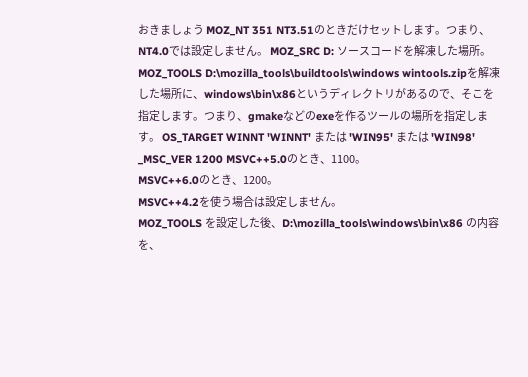おきましょう MOZ_NT 351 NT3.51のときだけセットします。つまり、NT4.0では設定しません。 MOZ_SRC D: ソースコードを解凍した場所。 MOZ_TOOLS D:\mozilla_tools\buildtools\windows wintools.zipを解凍した場所に、windows\bin\x86というディレクトリがあるので、そこを指定します。つまり、gmakeなどのexeを作るツールの場所を指定します。 OS_TARGET WINNT 'WINNT' または 'WIN95' または 'WIN98' _MSC_VER 1200 MSVC++5.0のとき、1100。
MSVC++6.0のとき、1200。
MSVC++4.2を使う場合は設定しません。
MOZ_TOOLS を設定した後、D:\mozilla_tools\windows\bin\x86 の内容を、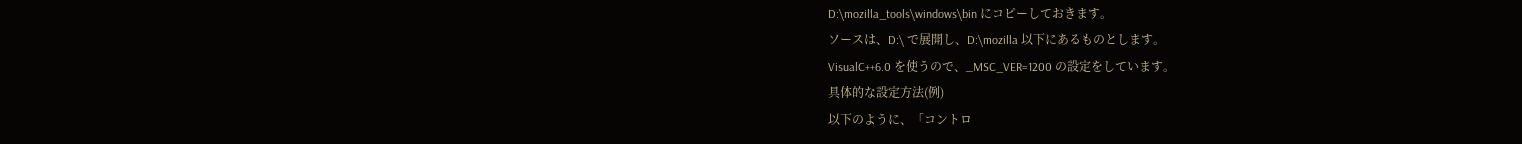D:\mozilla_tools\windows\bin にコピーしておきます。
ソースは、D:\ で展開し、D:\mozilla 以下にあるものとします。
VisualC++6.0 を使うので、_MSC_VER=1200 の設定をしています。
具体的な設定方法(例)
以下のように、「コントロ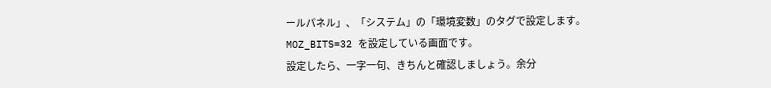ールパネル」、「システム」の「環境変数」のタグで設定します。
MOZ_BITS=32 を設定している画面です。
設定したら、一字一句、きちんと確認しましょう。余分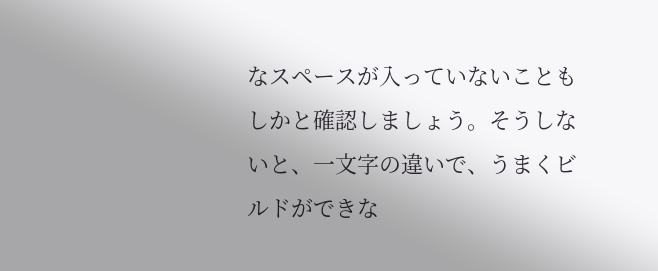なスペースが入っていないこともしかと確認しましょう。そうしないと、一文字の違いで、うまくビルドができな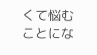くて悩むことにな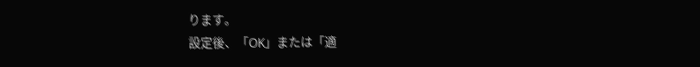ります。
設定後、「OK」または「適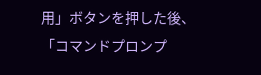用」ボタンを押した後、「コマンドプロンプ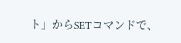ト」からSETコマンドで、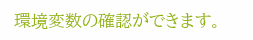環境変数の確認ができます。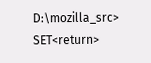D:\mozilla_src> SET<return>